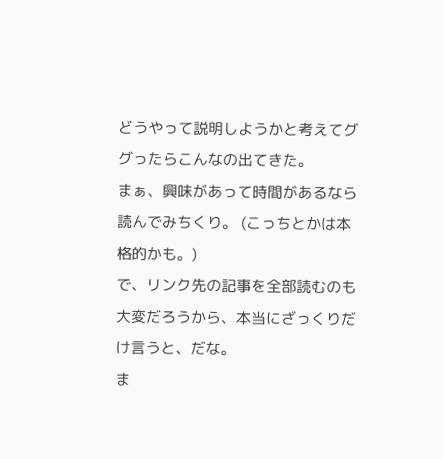どうやって説明しようかと考えてググったらこんなの出てきた。
まぁ、興味があって時間があるなら読んでみちくり。 (こっちとかは本格的かも。)
で、リンク先の記事を全部読むのも大変だろうから、本当にざっくりだけ言うと、だな。
ま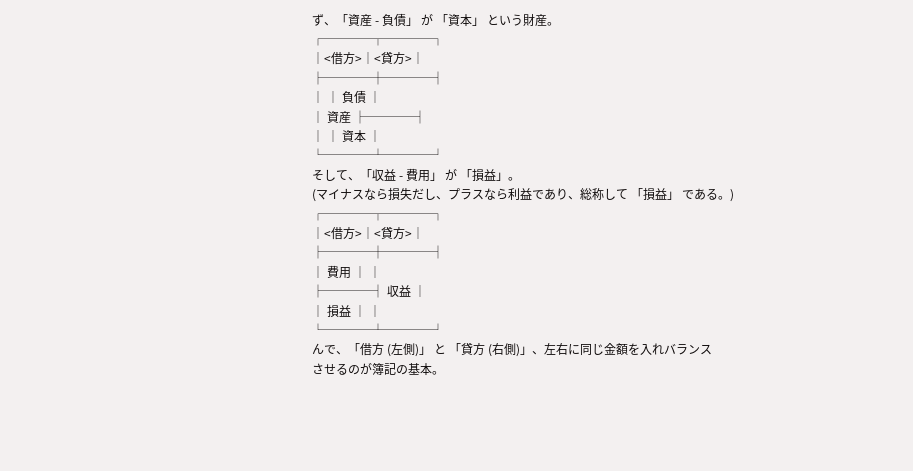ず、「資産 - 負債」 が 「資本」 という財産。
┌────┬────┐
│<借方>│<貸方>│
├────┼────┤
│ │ 負債 │
│ 資産 ├────┤
│ │ 資本 │
└────┴────┘
そして、「収益 - 費用」 が 「損益」。
(マイナスなら損失だし、プラスなら利益であり、総称して 「損益」 である。)
┌────┬────┐
│<借方>│<貸方>│
├────┼────┤
│ 費用 │ │
├────┤ 収益 │
│ 損益 │ │
└────┴────┘
んで、「借方 (左側)」 と 「貸方 (右側)」、左右に同じ金額を入れバランス
させるのが簿記の基本。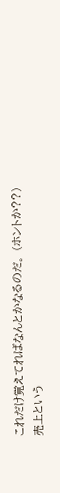これだけ覚えてればなんとかなるのだ。 (ホントか??)
売上という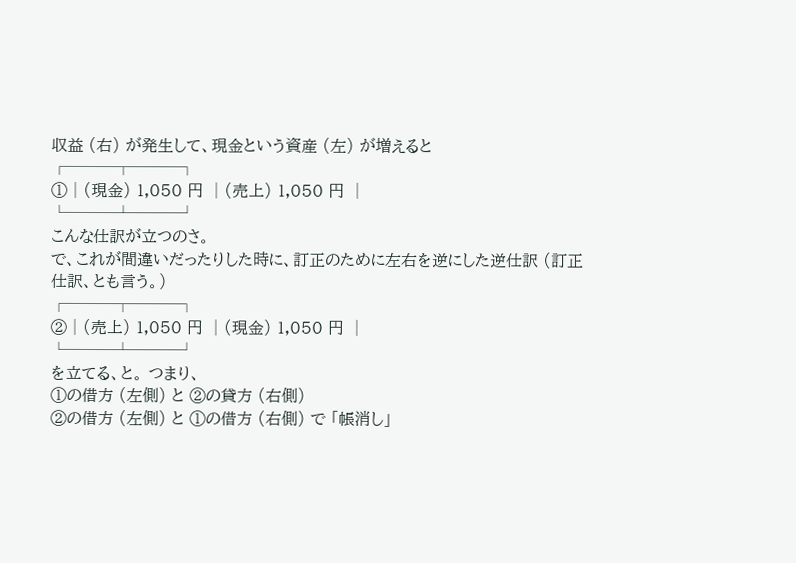収益 (右) が発生して、現金という資産 (左) が増えると
┌───┬───┐
①│(現金) 1,050 円 │(売上) 1,050 円 │
└───┴───┘
こんな仕訳が立つのさ。
で、これが間違いだったりした時に、訂正のために左右を逆にした逆仕訳 (訂正仕訳、とも言う。)
┌───┬───┐
②│(売上) 1,050 円 │(現金) 1,050 円 │
└───┴───┘
を立てる、と。 つまり、
①の借方 (左側) と ②の貸方 (右側)
②の借方 (左側) と ①の借方 (右側) で 「帳消し」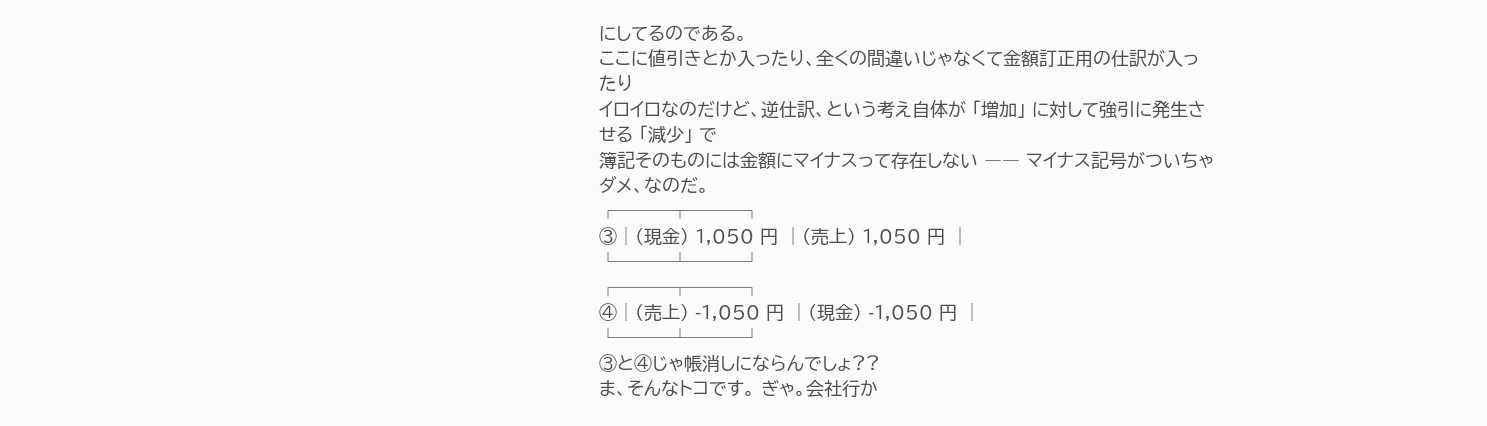にしてるのである。
ここに値引きとか入ったり、全くの間違いじゃなくて金額訂正用の仕訳が入ったり
イロイロなのだけど、逆仕訳、という考え自体が 「増加」 に対して強引に発生させる 「減少」 で
簿記そのものには金額にマイナスって存在しない ―― マイナス記号がついちゃダメ、なのだ。
┌───┬───┐
③│(現金) 1,050 円 │(売上) 1,050 円 │
└───┴───┘
┌───┬───┐
④│(売上) -1,050 円 │(現金) -1,050 円 │
└───┴───┘
③と④じゃ帳消しにならんでしょ??
ま、そんなトコです。 ぎゃ。会社行か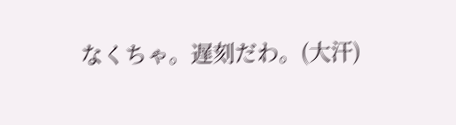なくちゃ。遅刻だわ。(大汗)